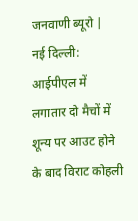जनवाणी ब्यूरो |
नई दिल्ली: आईपीएल में लगातार दो मैचों में शून्य पर आउट होने के बाद विराट कोहली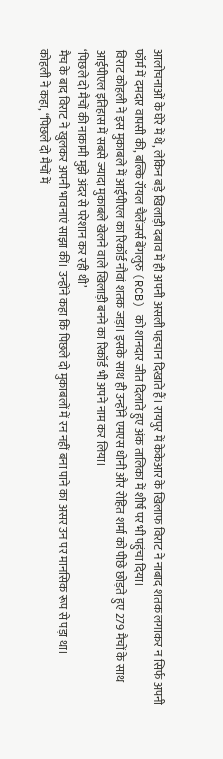आलोचनाओं के घेरे में थे, लेकिन बड़े खिलाड़ी दबाव में ही अपनी असली पहचान दिखाते हैं। रायपुर में केकेआर के खिलाफ विराट ने नाबाद शतक लगाकर न सिर्फ अपनी फॉर्म में दमदार वापसी की, बल्कि रॉयल चैलेंजर्स बेंगलुरु (RCB) को शानदार जीत दिलाते हुए अंक तालिका में शीर्ष पर भी पहुंचा दिया।
विराट कोहली ने इस मुकाबले में आईपीएल का रिकॉर्ड नौवां शतक जड़ा। इसके साथ ही उन्होंने एमएस धोनी और रोहित शर्मा को पीछे छोड़ते हुए 279 मैचों के साथ आईपीएल इतिहास में सबसे ज्यादा मुकाबले खेलने वाले खिलाड़ी बनने का रिकॉर्ड भी अपने नाम कर लिया।
‘पिछले दो मैचों की नाकामी मुझे अंदर से परेशान कर रही थी’
मैच के बाद विराट ने खुलकर अपनी भावनाएं साझा कीं। उन्होंने कहा कि पिछले दो मुकाबलों में रन नहीं बना पाने का असर उन पर मानसिक रूप से पड़ा था।
कोहली ने कहा, “पिछले दो मैचों में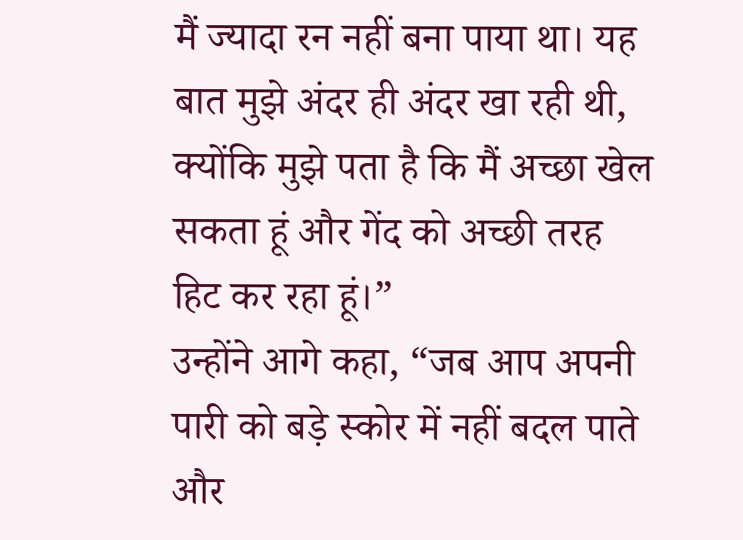मैं ज्यादा रन नहीं बना पाया था। यह बात मुझे अंदर ही अंदर खा रही थी, क्योंकि मुझे पता है कि मैं अच्छा खेल सकता हूं और गेंद को अच्छी तरह हिट कर रहा हूं।”
उन्होंने आगे कहा, “जब आप अपनी पारी को बड़े स्कोर में नहीं बदल पाते और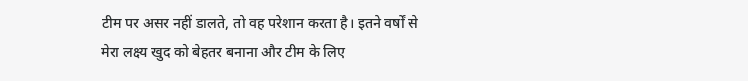टीम पर असर नहीं डालते, तो वह परेशान करता है। इतने वर्षों से मेरा लक्ष्य खुद को बेहतर बनाना और टीम के लिए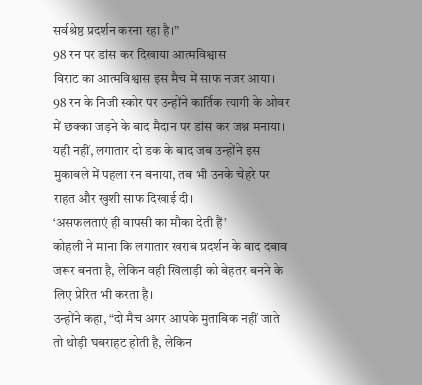सर्वश्रेष्ठ प्रदर्शन करना रहा है।”
98 रन पर डांस कर दिखाया आत्मविश्वास
विराट का आत्मविश्वास इस मैच में साफ नजर आया। 98 रन के निजी स्कोर पर उन्होंने कार्तिक त्यागी के ओवर में छक्का जड़ने के बाद मैदान पर डांस कर जश्न मनाया। यही नहीं, लगातार दो डक के बाद जब उन्होंने इस मुकाबले में पहला रन बनाया, तब भी उनके चेहरे पर राहत और खुशी साफ दिखाई दी।
‘असफलताएं ही वापसी का मौका देती हैं’
कोहली ने माना कि लगातार खराब प्रदर्शन के बाद दबाव जरूर बनता है, लेकिन वही खिलाड़ी को बेहतर बनने के लिए प्रेरित भी करता है।
उन्होंने कहा, “दो मैच अगर आपके मुताबिक नहीं जाते तो थोड़ी घबराहट होती है, लेकिन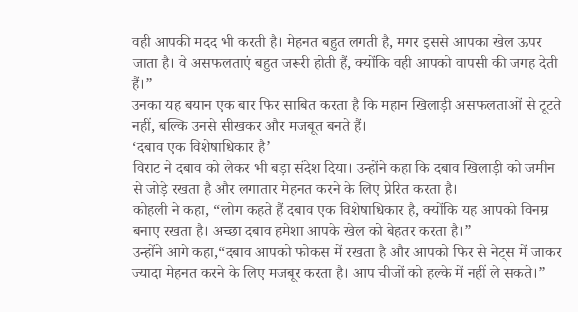वही आपकी मदद भी करती है। मेहनत बहुत लगती है, मगर इससे आपका खेल ऊपर जाता है। वे असफलताएं बहुत जरूरी होती हैं, क्योंकि वही आपको वापसी की जगह देती हैं।”
उनका यह बयान एक बार फिर साबित करता है कि महान खिलाड़ी असफलताओं से टूटते नहीं, बल्कि उनसे सीखकर और मजबूत बनते हैं।
‘दबाव एक विशेषाधिकार है’
विराट ने दबाव को लेकर भी बड़ा संदेश दिया। उन्होंने कहा कि दबाव खिलाड़ी को जमीन से जोड़े रखता है और लगातार मेहनत करने के लिए प्रेरित करता है।
कोहली ने कहा, “लोग कहते हैं दबाव एक विशेषाधिकार है, क्योंकि यह आपको विनम्र बनाए रखता है। अच्छा दबाव हमेशा आपके खेल को बेहतर करता है।”
उन्होंने आगे कहा,“दबाव आपको फोकस में रखता है और आपको फिर से नेट्स में जाकर ज्यादा मेहनत करने के लिए मजबूर करता है। आप चीजों को हल्के में नहीं ले सकते।”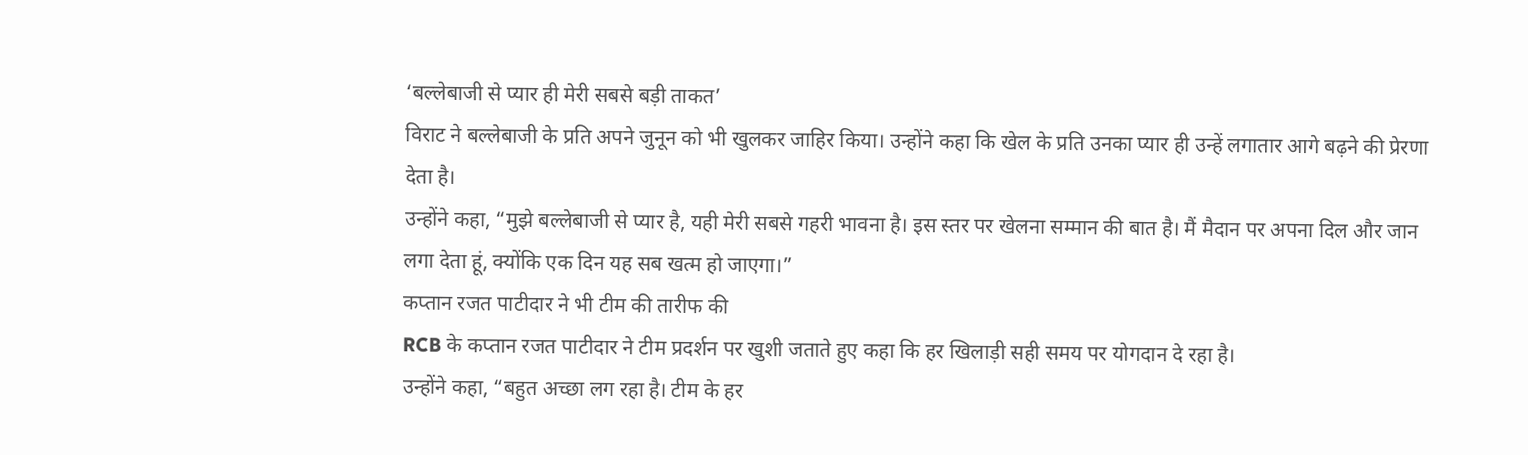‘बल्लेबाजी से प्यार ही मेरी सबसे बड़ी ताकत’
विराट ने बल्लेबाजी के प्रति अपने जुनून को भी खुलकर जाहिर किया। उन्होंने कहा कि खेल के प्रति उनका प्यार ही उन्हें लगातार आगे बढ़ने की प्रेरणा देता है।
उन्होंने कहा, “मुझे बल्लेबाजी से प्यार है, यही मेरी सबसे गहरी भावना है। इस स्तर पर खेलना सम्मान की बात है। मैं मैदान पर अपना दिल और जान लगा देता हूं, क्योंकि एक दिन यह सब खत्म हो जाएगा।”
कप्तान रजत पाटीदार ने भी टीम की तारीफ की
RCB के कप्तान रजत पाटीदार ने टीम प्रदर्शन पर खुशी जताते हुए कहा कि हर खिलाड़ी सही समय पर योगदान दे रहा है।
उन्होंने कहा, “बहुत अच्छा लग रहा है। टीम के हर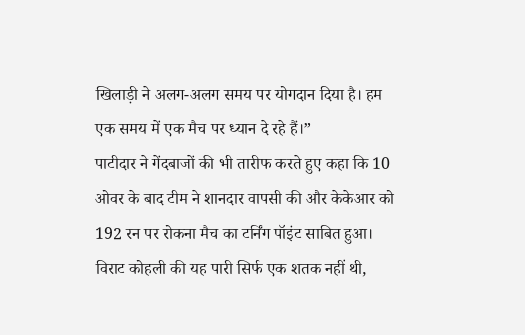खिलाड़ी ने अलग-अलग समय पर योगदान दिया है। हम एक समय में एक मैच पर ध्यान दे रहे हैं।”
पाटीदार ने गेंदबाजों की भी तारीफ करते हुए कहा कि 10 ओवर के बाद टीम ने शानदार वापसी की और केकेआर को 192 रन पर रोकना मैच का टर्निंग पॉइंट साबित हुआ।
विराट कोहली की यह पारी सिर्फ एक शतक नहीं थी,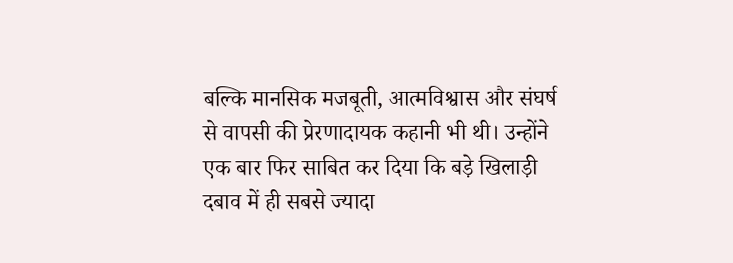बल्कि मानसिक मजबूती, आत्मविश्वास और संघर्ष से वापसी की प्रेरणादायक कहानी भी थी। उन्होंने एक बार फिर साबित कर दिया कि बड़े खिलाड़ी दबाव में ही सबसे ज्यादा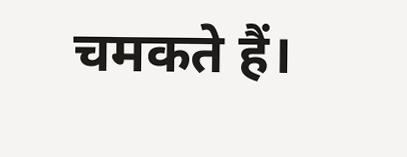चमकते हैं।